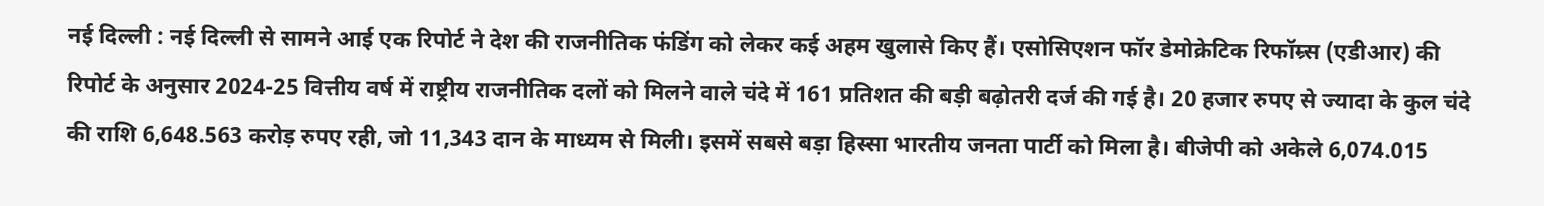नई दिल्ली : नई दिल्ली से सामने आई एक रिपोर्ट ने देश की राजनीतिक फंडिंग को लेकर कई अहम खुलासे किए हैं। एसोसिएशन फॉर डेमोक्रेटिक रिफॉम्र्स (एडीआर) की रिपोर्ट के अनुसार 2024-25 वित्तीय वर्ष में राष्ट्रीय राजनीतिक दलों को मिलने वाले चंदे में 161 प्रतिशत की बड़ी बढ़ोतरी दर्ज की गई है। 20 हजार रुपए से ज्यादा के कुल चंदे की राशि 6,648.563 करोड़ रुपए रही, जो 11,343 दान के माध्यम से मिली। इसमें सबसे बड़ा हिस्सा भारतीय जनता पार्टी को मिला है। बीजेपी को अकेले 6,074.015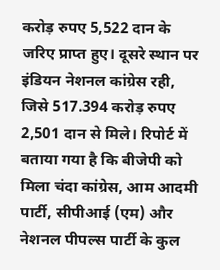करोड़ रुपए 5,522 दान के जरिए प्राप्त हुए। दूसरे स्थान पर इंडियन नेशनल कांग्रेस रही, जिसे 517.394 करोड़ रुपए 2,501 दान से मिले। रिपोर्ट में बताया गया है कि बीजेपी को मिला चंदा कांग्रेस, आम आदमी पार्टी, सीपीआई (एम) और नेशनल पीपल्स पार्टी के कुल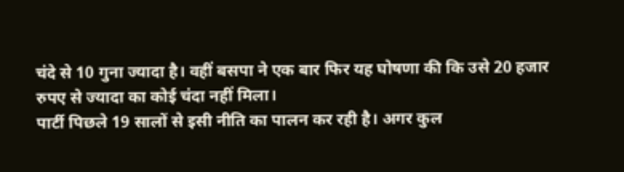चंदे से 10 गुना ज्यादा है। वहीं बसपा ने एक बार फिर यह घोषणा की कि उसे 20 हजार रुपए से ज्यादा का कोई चंदा नहीं मिला।
पार्टी पिछले 19 सालों से इसी नीति का पालन कर रही है। अगर कुल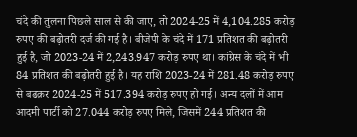चंदे की तुलना पिछले साल से की जाए, तो 2024-25 में 4,104.285 करोड़ रुपए की बढ़ोतरी दर्ज की गई है। बीजेपी के चंदे में 171 प्रतिशत की बढ़ोतरी हुई है, जो 2023-24 में 2,243.947 करोड़ रुपए था। कांग्रेस के चंदे में भी 84 प्रतिशत की बढ़ोतरी हुई है। यह राशि 2023-24 में 281.48 करोड़ रुपए से बढक़र 2024-25 में 517.394 करोड़ रुपए हो गई। अन्य दलों में आम आदमी पार्टी को 27.044 करोड़ रुपए मिले, जिसमें 244 प्रतिशत की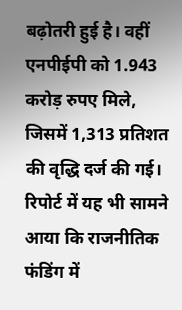बढ़ोतरी हुई है। वहीं एनपीईपी को 1.943 करोड़ रुपए मिले, जिसमें 1,313 प्रतिशत की वृद्धि दर्ज की गई। रिपोर्ट में यह भी सामने आया कि राजनीतिक फंडिंग में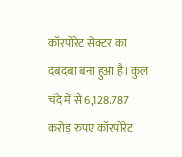कॉरपोरेट सेक्टर का दबदबा बना हुआ है। कुल चंदे में से 6,128.787 करोड़ रुपए कॉरपोरेट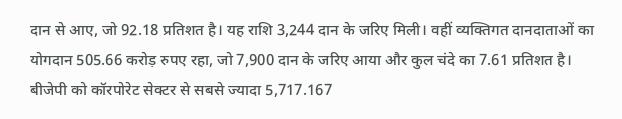दान से आए, जो 92.18 प्रतिशत है। यह राशि 3,244 दान के जरिए मिली। वहीं व्यक्तिगत दानदाताओं का योगदान 505.66 करोड़ रुपए रहा, जो 7,900 दान के जरिए आया और कुल चंदे का 7.61 प्रतिशत है। बीजेपी को कॉरपोरेट सेक्टर से सबसे ज्यादा 5,717.167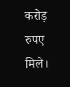करोड़ रुपए मिले।